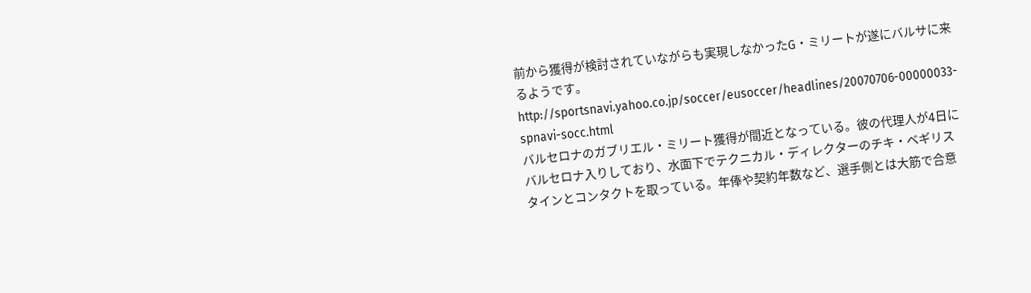前から獲得が検討されていながらも実現しなかったG・ミリートが遂にバルサに来るようです。
http://sportsnavi.yahoo.co.jp/soccer/eusoccer/headlines/20070706-00000033-spnavi-socc.html
バルセロナのガブリエル・ミリート獲得が間近となっている。彼の代理人が4日にバルセロナ入りしており、水面下でテクニカル・ディレクターのチキ・ベギリスタインとコンタクトを取っている。年俸や契約年数など、選手側とは大筋で合意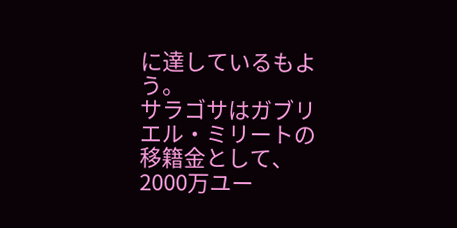に達しているもよう。
サラゴサはガブリエル・ミリートの移籍金として、2000万ユー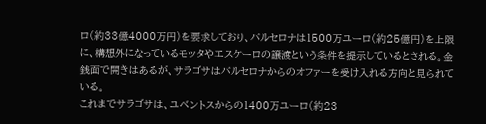ロ(約33億4000万円)を要求しており、バルセロナは1500万ユーロ(約25億円)を上限に、構想外になっているモッタやエスケーロの譲渡という条件を提示しているとされる。金銭面で開きはあるが、サラゴサはバルセロナからのオファーを受け入れる方向と見られている。
これまでサラゴサは、ユベントスからの1400万ユーロ(約23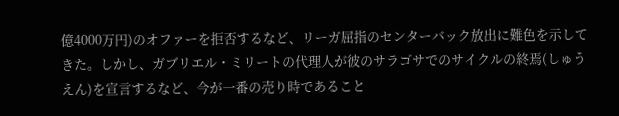億4000万円)のオファーを拒否するなど、リーガ屈指のセンターバック放出に難色を示してきた。しかし、ガブリエル・ミリートの代理人が彼のサラゴサでのサイクルの終焉(しゅうえん)を宣言するなど、今が一番の売り時であること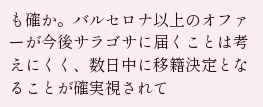も確か。バルセロナ以上のオファーが今後サラゴサに届くことは考えにくく、数日中に移籍決定となることが確実視されて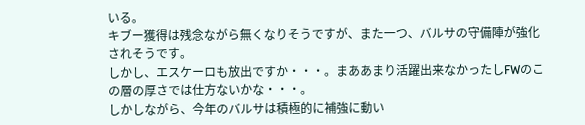いる。
キブー獲得は残念ながら無くなりそうですが、また一つ、バルサの守備陣が強化されそうです。
しかし、エスケーロも放出ですか・・・。まああまり活躍出来なかったしFWのこの層の厚さでは仕方ないかな・・・。
しかしながら、今年のバルサは積極的に補強に動い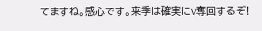てますね。感心です。来季は確実にV奪回するぞ!